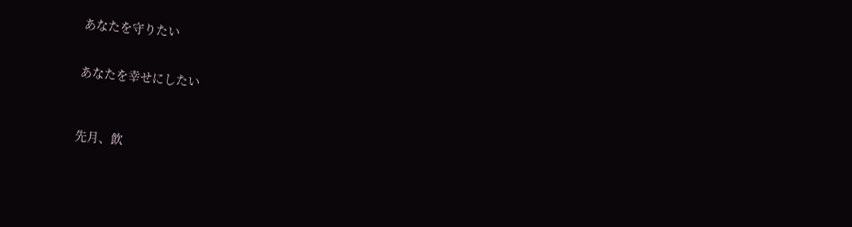あなたを守りたい


あなたを幸せにしたい



先月、飲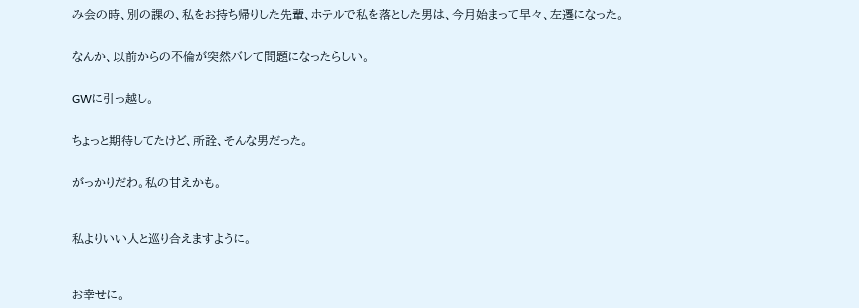み会の時、別の課の、私をお持ち帰りした先輩、ホテルで私を落とした男は、今月始まって早々、左遷になった。


なんか、以前からの不倫が突然バレて問題になったらしい。


GWに引っ越し。


ちょっと期待してたけど、所詮、そんな男だった。


がっかりだわ。私の甘えかも。



私よりいい人と巡り合えますように。



お幸せに。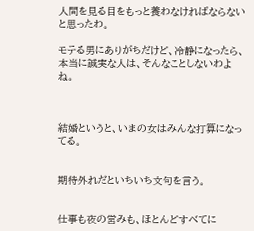人間を見る目をもっと養わなければならないと思ったわ。

モテる男にありがちだけど、冷静になったら、本当に誠実な人は、そんなことしないわよね。



結婚というと、いまの女はみんな打算になってる。


期待外れだといちいち文句を言う。


仕事も夜の営みも、ほとんどすべてに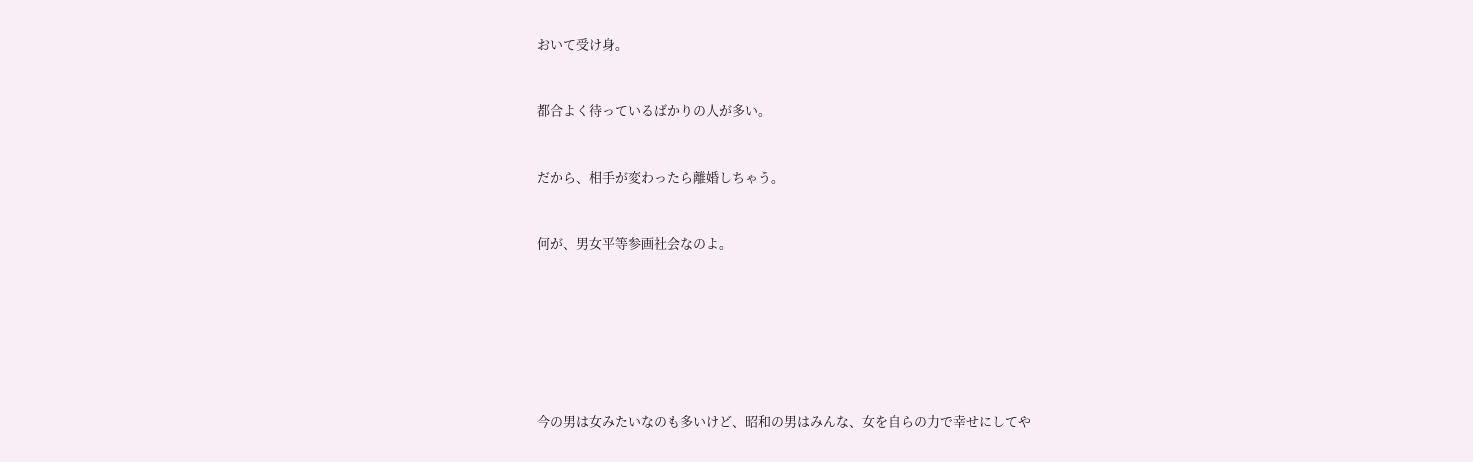おいて受け身。


都合よく待っているばかりの人が多い。


だから、相手が変わったら離婚しちゃう。


何が、男女平等参画社会なのよ。







今の男は女みたいなのも多いけど、昭和の男はみんな、女を自らの力で幸せにしてや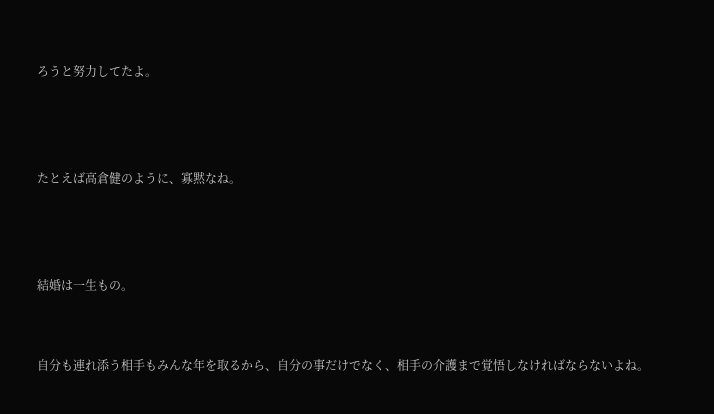ろうと努力してたよ。



たとえば高倉健のように、寡黙なね。



結婚は一生もの。


自分も連れ添う相手もみんな年を取るから、自分の事だけでなく、相手の介護まで覚悟しなければならないよね。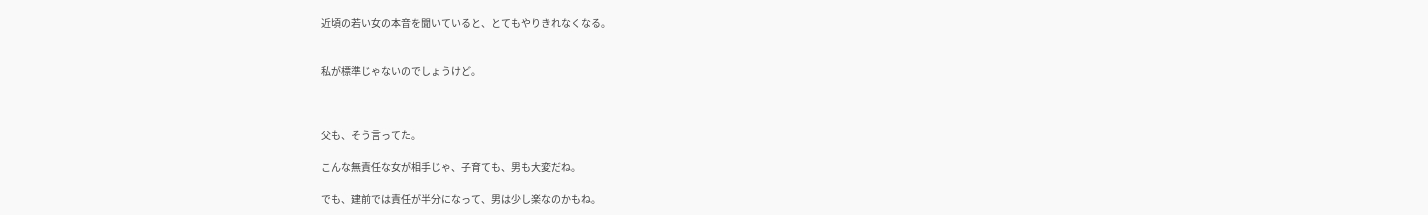近頃の若い女の本音を聞いていると、とてもやりきれなくなる。


私が標準じゃないのでしょうけど。



父も、そう言ってた。

こんな無責任な女が相手じゃ、子育ても、男も大変だね。

でも、建前では責任が半分になって、男は少し楽なのかもね。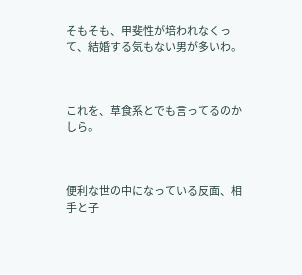そもそも、甲斐性が培われなくって、結婚する気もない男が多いわ。



これを、草食系とでも言ってるのかしら。



便利な世の中になっている反面、相手と子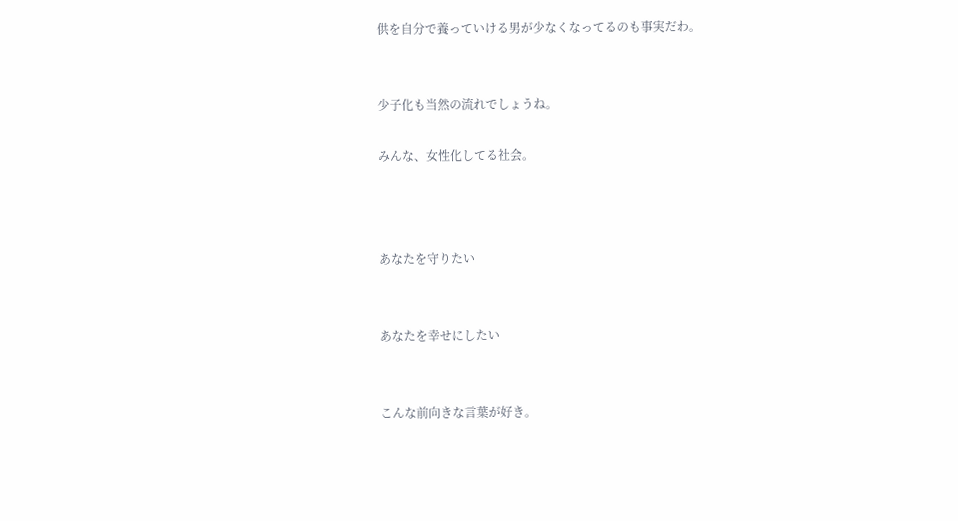供を自分で養っていける男が少なくなってるのも事実だわ。


少子化も当然の流れでしょうね。

みんな、女性化してる社会。



あなたを守りたい


あなたを幸せにしたい


こんな前向きな言葉が好き。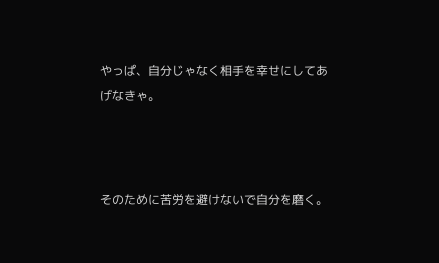やっぱ、自分じゃなく相手を幸せにしてあげなきゃ。



そのために苦労を避けないで自分を磨く。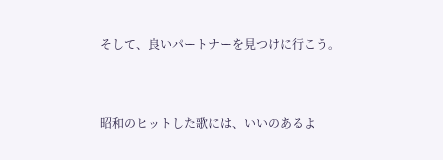そして、良いパートナーを見つけに行こう。



昭和のヒットした歌には、いいのあるよ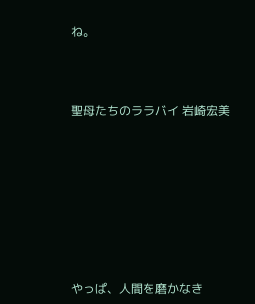ね。



聖母たちのララバイ 岩崎宏美








やっぱ、人間を磨かなき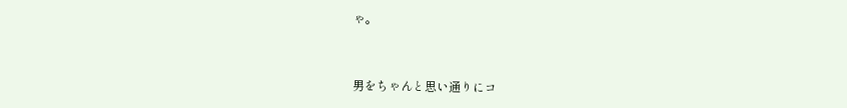ゃ。


男をちゃんと思い通りにコ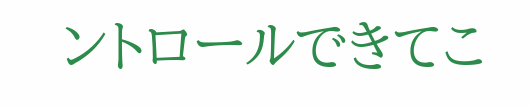ントロールできてこ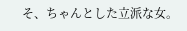そ、ちゃんとした立派な女。